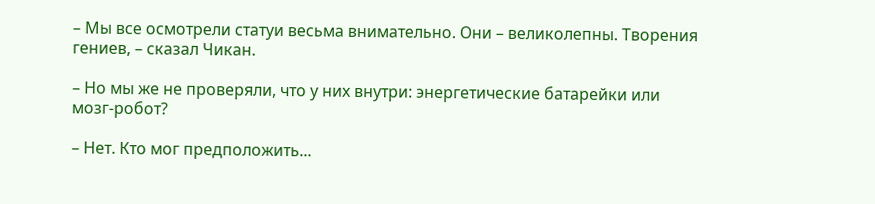– Мы все осмотрели статуи весьма внимательно. Они – великолепны. Творения гениев, – сказал Чикан.

– Но мы же не проверяли, что у них внутри: энергетические батарейки или мозг-робот?

– Нет. Кто мог предположить...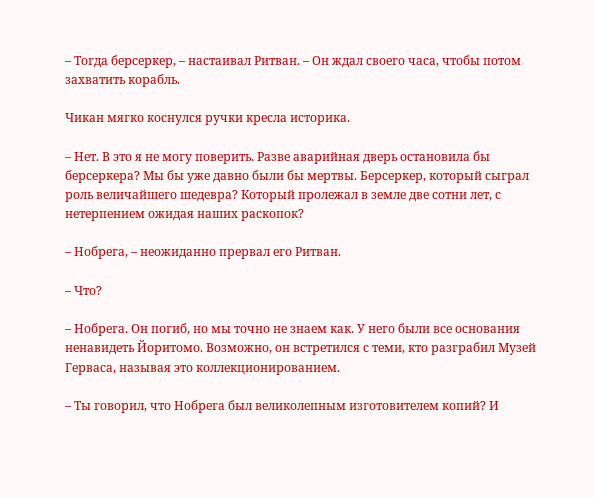– Тогда берсеркер, – настаивал Ритван. – Он ждал своего часа, чтобы потом захватить корабль.

Чикан мягко коснулся ручки кресла историка.

– Нет. В это я не могу поверить. Разве аварийная дверь остановила бы берсеркера? Мы бы уже давно были бы мертвы. Берсеркер, который сыграл роль величайшего шедевра? Который пролежал в земле две сотни лет, с нетерпением ожидая наших раскопок?

– Нобрега, – неожиданно прервал его Ритван.

– Что?

– Нобрега. Он погиб, но мы точно не знаем как. У него были все основания ненавидеть Йоритомо. Возможно, он встретился с теми, кто разграбил Музей Герваса, называя это коллекционированием.

– Ты говорил, что Нобрега был великолепным изготовителем копий? И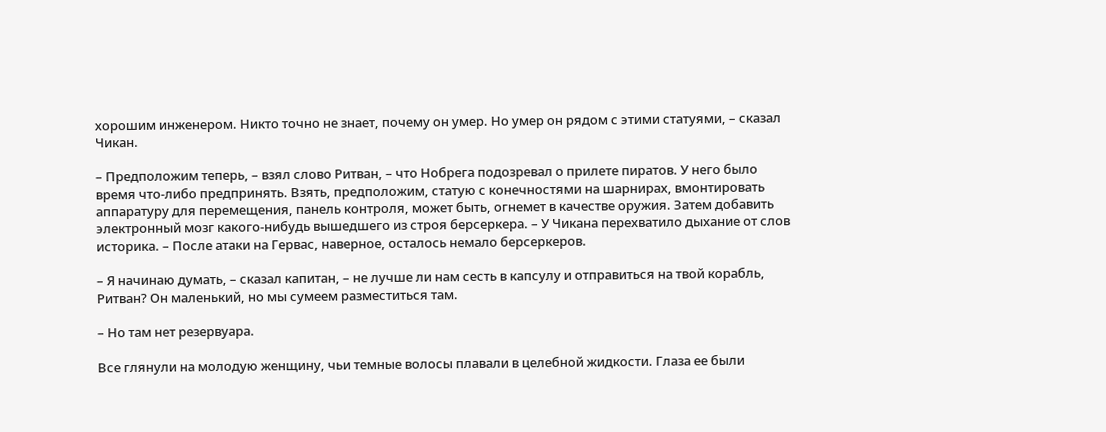хорошим инженером. Никто точно не знает, почему он умер. Но умер он рядом с этими статуями, – сказал Чикан.

– Предположим теперь, – взял слово Ритван, – что Нобрега подозревал о прилете пиратов. У него было время что-либо предпринять. Взять, предположим, статую с конечностями на шарнирах, вмонтировать аппаратуру для перемещения, панель контроля, может быть, огнемет в качестве оружия. Затем добавить электронный мозг какого-нибудь вышедшего из строя берсеркера. – У Чикана перехватило дыхание от слов историка. – После атаки на Гервас, наверное, осталось немало берсеркеров.

– Я начинаю думать, – сказал капитан, – не лучше ли нам сесть в капсулу и отправиться на твой корабль, Ритван? Он маленький, но мы сумеем разместиться там.

– Но там нет резервуара.

Все глянули на молодую женщину, чьи темные волосы плавали в целебной жидкости. Глаза ее были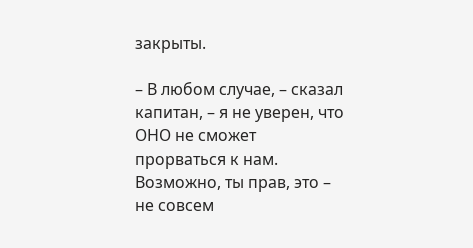закрыты.

– В любом случае, – сказал капитан, – я не уверен, что ОНО не сможет прорваться к нам. Возможно, ты прав, это – не совсем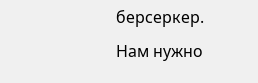берсеркер. Нам нужно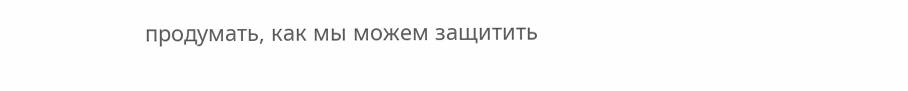продумать, как мы можем защитить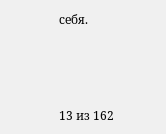себя.



13 из 162